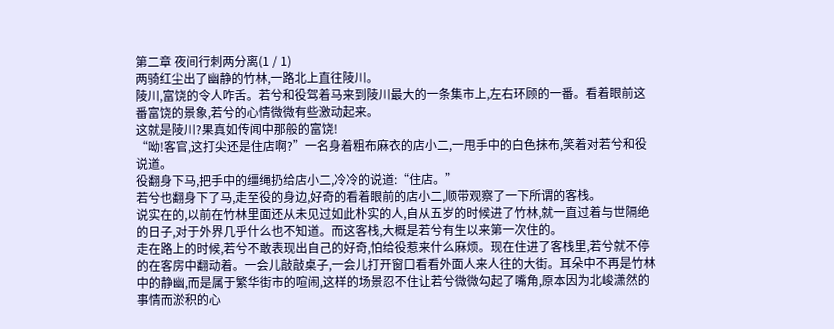第二章 夜间行刺两分离(1 / 1)
两骑红尘出了幽静的竹林,一路北上直往陵川。
陵川,富饶的令人咋舌。若兮和役驾着马来到陵川最大的一条集市上,左右环顾的一番。看着眼前这番富饶的景象,若兮的心情微微有些激动起来。
这就是陵川?果真如传闻中那般的富饶!
“呦!客官,这打尖还是住店啊?”一名身着粗布麻衣的店小二,一甩手中的白色抹布,笑着对若兮和役说道。
役翻身下马,把手中的缰绳扔给店小二,冷冷的说道:“住店。”
若兮也翻身下了马,走至役的身边,好奇的看着眼前的店小二,顺带观察了一下所谓的客栈。
说实在的,以前在竹林里面还从未见过如此朴实的人,自从五岁的时候进了竹林,就一直过着与世隔绝的日子,对于外界几乎什么也不知道。而这客栈,大概是若兮有生以来第一次住的。
走在路上的时候,若兮不敢表现出自己的好奇,怕给役惹来什么麻烦。现在住进了客栈里,若兮就不停的在客房中翻动着。一会儿敲敲桌子,一会儿打开窗口看看外面人来人往的大街。耳朵中不再是竹林中的静幽,而是属于繁华街市的喧闹,这样的场景忍不住让若兮微微勾起了嘴角,原本因为北峻潇然的事情而淤积的心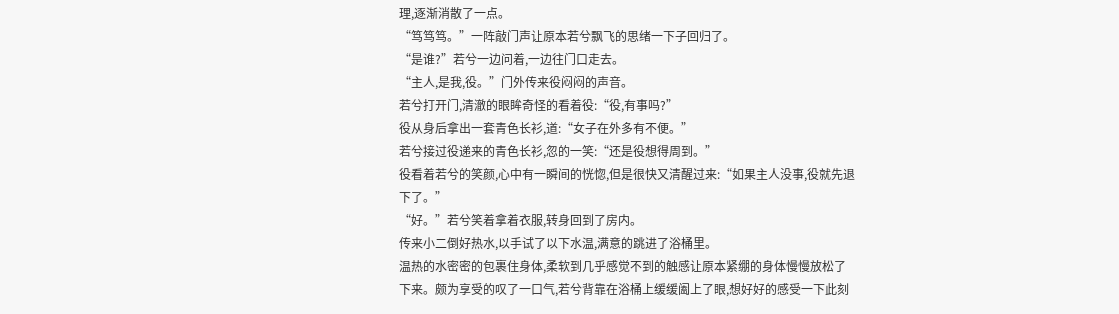理,逐渐消散了一点。
“笃笃笃。”一阵敲门声让原本若兮飘飞的思绪一下子回归了。
“是谁?”若兮一边问着,一边往门口走去。
“主人,是我,役。”门外传来役闷闷的声音。
若兮打开门,清澈的眼眸奇怪的看着役:“役,有事吗?”
役从身后拿出一套青色长衫,道:“女子在外多有不便。”
若兮接过役递来的青色长衫,忽的一笑:“还是役想得周到。”
役看着若兮的笑颜,心中有一瞬间的恍惚,但是很快又清醒过来:“如果主人没事,役就先退下了。”
“好。”若兮笑着拿着衣服,转身回到了房内。
传来小二倒好热水,以手试了以下水温,满意的跳进了浴桶里。
温热的水密密的包裹住身体,柔软到几乎感觉不到的触感让原本紧绷的身体慢慢放松了下来。颇为享受的叹了一口气,若兮背靠在浴桶上缓缓阖上了眼,想好好的感受一下此刻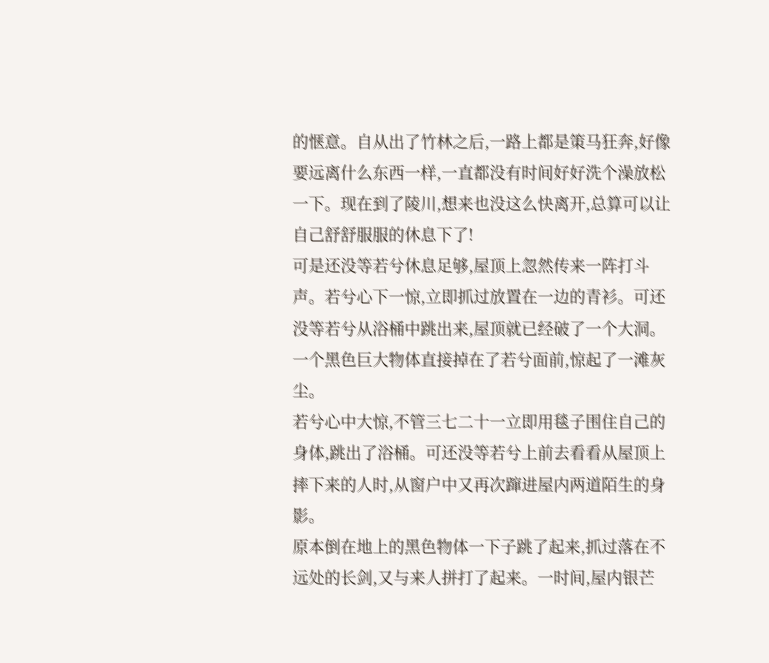的惬意。自从出了竹林之后,一路上都是策马狂奔,好像要远离什么东西一样,一直都没有时间好好洗个澡放松一下。现在到了陵川,想来也没这么快离开,总算可以让自己舒舒服服的休息下了!
可是还没等若兮休息足够,屋顶上忽然传来一阵打斗声。若兮心下一惊,立即抓过放置在一边的青衫。可还没等若兮从浴桶中跳出来,屋顶就已经破了一个大洞。一个黑色巨大物体直接掉在了若兮面前,惊起了一滩灰尘。
若兮心中大惊,不管三七二十一立即用毯子围住自己的身体,跳出了浴桶。可还没等若兮上前去看看从屋顶上摔下来的人时,从窗户中又再次蹿进屋内两道陌生的身影。
原本倒在地上的黑色物体一下子跳了起来,抓过落在不远处的长剑,又与来人拼打了起来。一时间,屋内银芒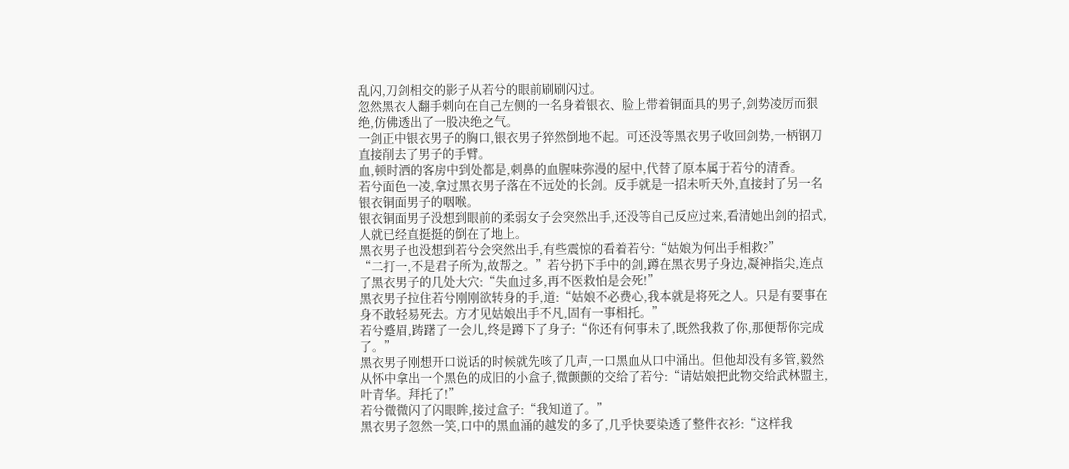乱闪,刀剑相交的影子从若兮的眼前刷刷闪过。
忽然黑衣人翻手刺向在自己左侧的一名身着银衣、脸上带着铜面具的男子,剑势凌厉而狠绝,仿佛透出了一股决绝之气。
一剑正中银衣男子的胸口,银衣男子猝然倒地不起。可还没等黑衣男子收回剑势,一柄钢刀直接削去了男子的手臂。
血,顿时洒的客房中到处都是,刺鼻的血腥味弥漫的屋中,代替了原本属于若兮的清香。
若兮面色一凌,拿过黑衣男子落在不远处的长剑。反手就是一招未听天外,直接封了另一名银衣铜面男子的咽喉。
银衣铜面男子没想到眼前的柔弱女子会突然出手,还没等自己反应过来,看清她出剑的招式,人就已经直挺挺的倒在了地上。
黑衣男子也没想到若兮会突然出手,有些震惊的看着若兮:“姑娘为何出手相救?”
“二打一,不是君子所为,故帮之。”若兮扔下手中的剑,蹲在黑衣男子身边,凝神指尖,连点了黑衣男子的几处大穴:“失血过多,再不医救怕是会死!”
黑衣男子拉住若兮刚刚欲转身的手,道:“姑娘不必费心,我本就是将死之人。只是有要事在身不敢轻易死去。方才见姑娘出手不凡,固有一事相托。”
若兮蹙眉,踌躇了一会儿,终是蹲下了身子:“你还有何事未了,既然我救了你,那便帮你完成了。”
黑衣男子刚想开口说话的时候就先咳了几声,一口黑血从口中涌出。但他却没有多管,毅然从怀中拿出一个黑色的成旧的小盒子,微颤颤的交给了若兮:“请姑娘把此物交给武林盟主,叶青华。拜托了!”
若兮微微闪了闪眼眸,接过盒子:“我知道了。”
黑衣男子忽然一笑,口中的黑血涌的越发的多了,几乎快要染透了整件衣衫:“这样我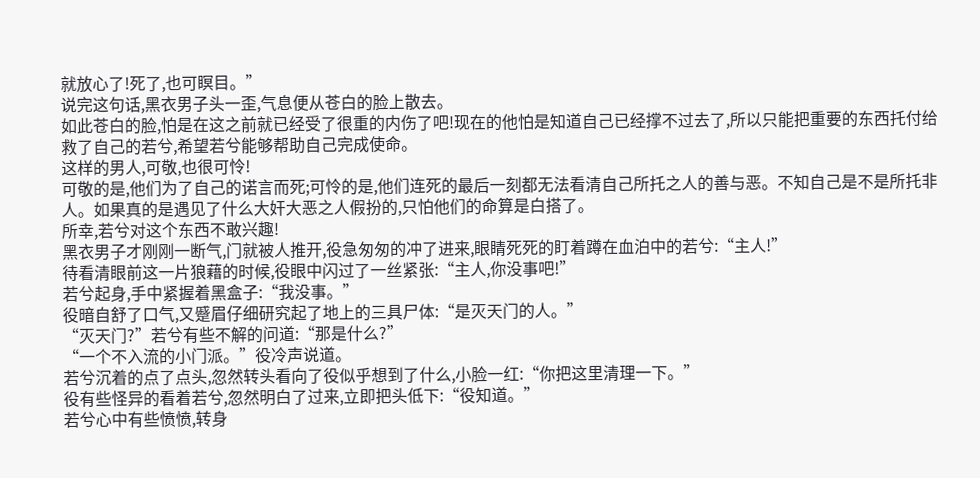就放心了!死了,也可瞑目。”
说完这句话,黑衣男子头一歪,气息便从苍白的脸上散去。
如此苍白的脸,怕是在这之前就已经受了很重的内伤了吧!现在的他怕是知道自己已经撑不过去了,所以只能把重要的东西托付给救了自己的若兮,希望若兮能够帮助自己完成使命。
这样的男人,可敬,也很可怜!
可敬的是,他们为了自己的诺言而死;可怜的是,他们连死的最后一刻都无法看清自己所托之人的善与恶。不知自己是不是所托非人。如果真的是遇见了什么大奸大恶之人假扮的,只怕他们的命算是白搭了。
所幸,若兮对这个东西不敢兴趣!
黑衣男子才刚刚一断气,门就被人推开,役急匆匆的冲了进来,眼睛死死的盯着蹲在血泊中的若兮:“主人!”
待看清眼前这一片狼藉的时候,役眼中闪过了一丝紧张:“主人,你没事吧!”
若兮起身,手中紧握着黑盒子:“我没事。”
役暗自舒了口气,又蹙眉仔细研究起了地上的三具尸体:“是灭天门的人。”
“灭天门?”若兮有些不解的问道:“那是什么?”
“一个不入流的小门派。”役冷声说道。
若兮沉着的点了点头,忽然转头看向了役似乎想到了什么,小脸一红:“你把这里清理一下。”
役有些怪异的看着若兮,忽然明白了过来,立即把头低下:“役知道。”
若兮心中有些愤愤,转身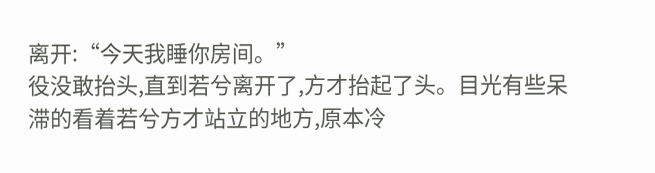离开:“今天我睡你房间。”
役没敢抬头,直到若兮离开了,方才抬起了头。目光有些呆滞的看着若兮方才站立的地方,原本冷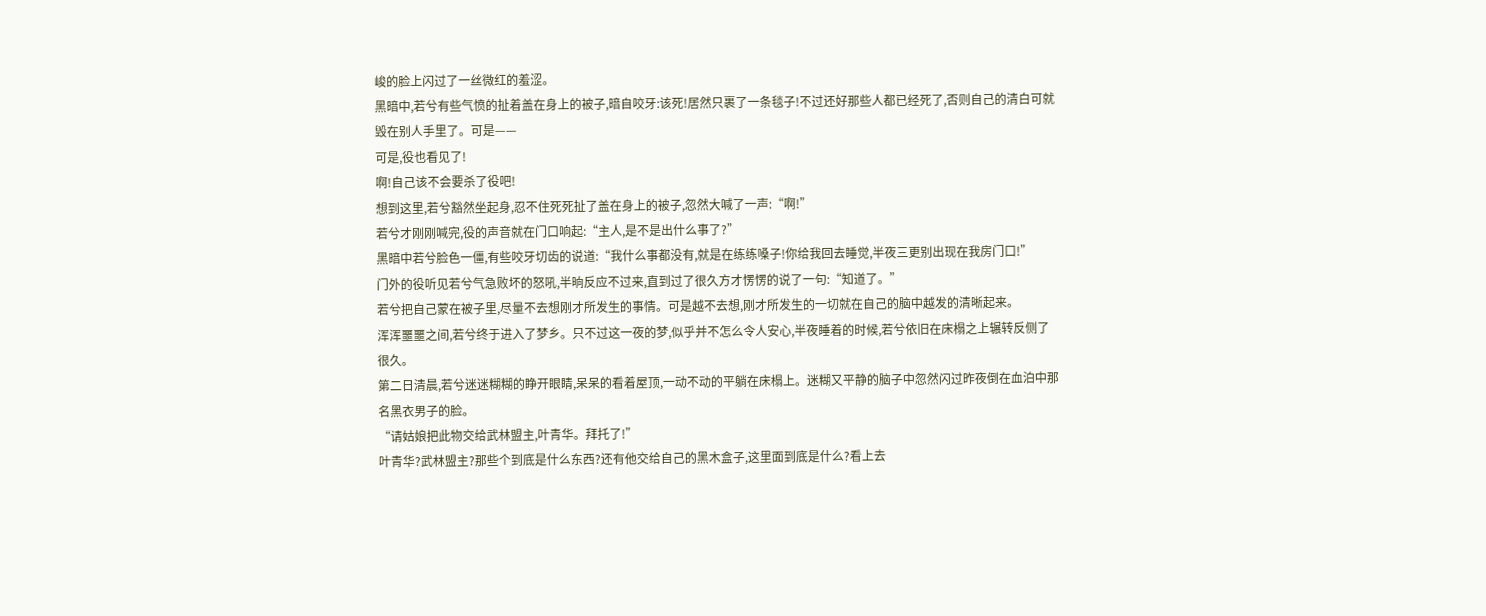峻的脸上闪过了一丝微红的羞涩。
黑暗中,若兮有些气愤的扯着盖在身上的被子,暗自咬牙:该死!居然只裹了一条毯子!不过还好那些人都已经死了,否则自己的清白可就毁在别人手里了。可是——
可是,役也看见了!
啊!自己该不会要杀了役吧!
想到这里,若兮豁然坐起身,忍不住死死扯了盖在身上的被子,忽然大喊了一声:“啊!”
若兮才刚刚喊完,役的声音就在门口响起:“主人,是不是出什么事了?”
黑暗中若兮脸色一僵,有些咬牙切齿的说道:“我什么事都没有,就是在练练嗓子!你给我回去睡觉,半夜三更别出现在我房门口!”
门外的役听见若兮气急败坏的怒吼,半晌反应不过来,直到过了很久方才愣愣的说了一句:“知道了。”
若兮把自己蒙在被子里,尽量不去想刚才所发生的事情。可是越不去想,刚才所发生的一切就在自己的脑中越发的清晰起来。
浑浑噩噩之间,若兮终于进入了梦乡。只不过这一夜的梦,似乎并不怎么令人安心,半夜睡着的时候,若兮依旧在床榻之上辗转反侧了很久。
第二日清晨,若兮迷迷糊糊的睁开眼睛,呆呆的看着屋顶,一动不动的平躺在床榻上。迷糊又平静的脑子中忽然闪过昨夜倒在血泊中那名黑衣男子的脸。
“请姑娘把此物交给武林盟主,叶青华。拜托了!”
叶青华?武林盟主?那些个到底是什么东西?还有他交给自己的黑木盒子,这里面到底是什么?看上去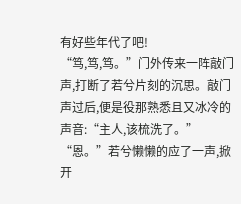有好些年代了吧!
“笃,笃,笃。”门外传来一阵敲门声,打断了若兮片刻的沉思。敲门声过后,便是役那熟悉且又冰冷的声音:“主人,该梳洗了。”
“恩。”若兮懒懒的应了一声,掀开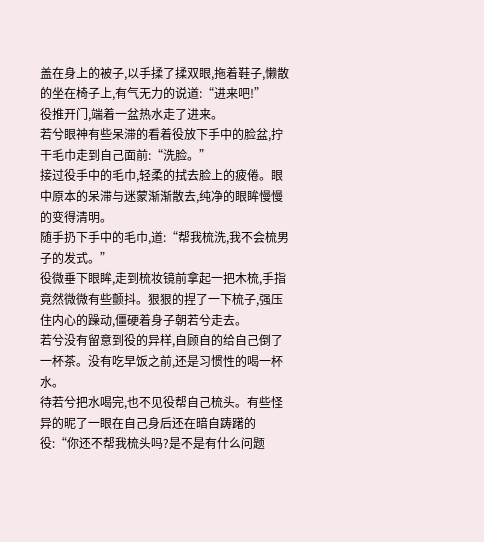盖在身上的被子,以手揉了揉双眼,拖着鞋子,懒散的坐在椅子上,有气无力的说道:“进来吧!”
役推开门,端着一盆热水走了进来。
若兮眼神有些呆滞的看着役放下手中的脸盆,拧干毛巾走到自己面前:“洗脸。”
接过役手中的毛巾,轻柔的拭去脸上的疲倦。眼中原本的呆滞与迷蒙渐渐散去,纯净的眼眸慢慢的变得清明。
随手扔下手中的毛巾,道:“帮我梳洗,我不会梳男子的发式。”
役微垂下眼眸,走到梳妆镜前拿起一把木梳,手指竟然微微有些颤抖。狠狠的捏了一下梳子,强压住内心的躁动,僵硬着身子朝若兮走去。
若兮没有留意到役的异样,自顾自的给自己倒了一杯茶。没有吃早饭之前,还是习惯性的喝一杯水。
待若兮把水喝完,也不见役帮自己梳头。有些怪异的昵了一眼在自己身后还在暗自踌躇的役:“你还不帮我梳头吗?是不是有什么问题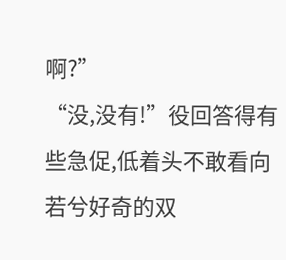啊?”
“没,没有!”役回答得有些急促,低着头不敢看向若兮好奇的双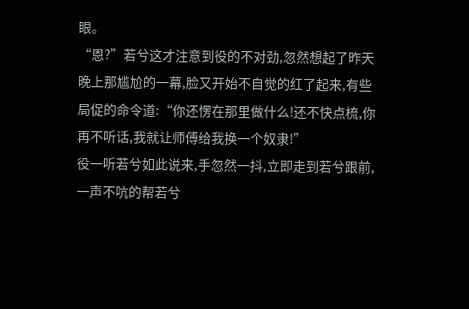眼。
“恩?”若兮这才注意到役的不对劲,忽然想起了昨天晚上那尴尬的一幕,脸又开始不自觉的红了起来,有些局促的命令道:“你还愣在那里做什么!还不快点梳,你再不听话,我就让师傅给我换一个奴隶!”
役一听若兮如此说来,手忽然一抖,立即走到若兮跟前,一声不吭的帮若兮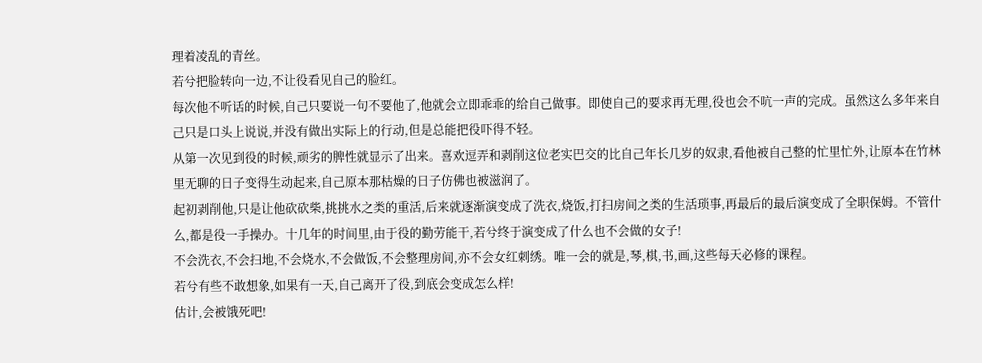理着凌乱的青丝。
若兮把脸转向一边,不让役看见自己的脸红。
每次他不听话的时候,自己只要说一句不要他了,他就会立即乖乖的给自己做事。即使自己的要求再无理,役也会不吭一声的完成。虽然这么多年来自己只是口头上说说,并没有做出实际上的行动,但是总能把役吓得不轻。
从第一次见到役的时候,顽劣的脾性就显示了出来。喜欢逗弄和剥削这位老实巴交的比自己年长几岁的奴隶,看他被自己整的忙里忙外,让原本在竹林里无聊的日子变得生动起来,自己原本那枯燥的日子仿佛也被滋润了。
起初剥削他,只是让他砍砍柴,挑挑水之类的重活,后来就逐渐演变成了洗衣,烧饭,打扫房间之类的生活琐事,再最后的最后演变成了全职保姆。不管什么,都是役一手操办。十几年的时间里,由于役的勤劳能干,若兮终于演变成了什么也不会做的女子!
不会洗衣,不会扫地,不会烧水,不会做饭,不会整理房间,亦不会女红刺绣。唯一会的就是,琴,棋,书,画,这些每天必修的课程。
若兮有些不敢想象,如果有一天,自己离开了役,到底会变成怎么样!
估计,会被饿死吧!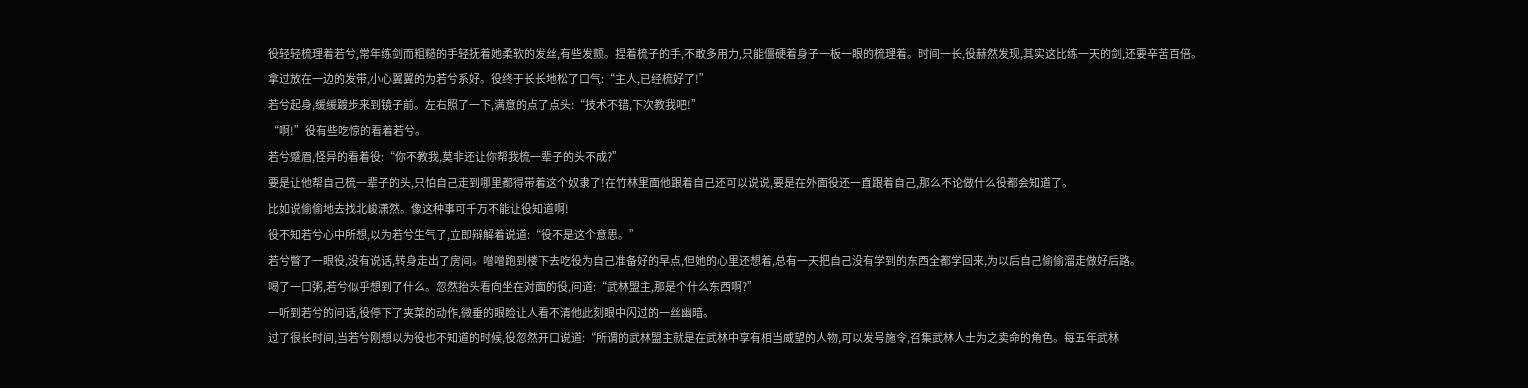役轻轻梳理着若兮,常年练剑而粗糙的手轻抚着她柔软的发丝,有些发颤。捏着梳子的手,不敢多用力,只能僵硬着身子一板一眼的梳理着。时间一长,役赫然发现,其实这比练一天的剑,还要辛苦百倍。
拿过放在一边的发带,小心翼翼的为若兮系好。役终于长长地松了口气:“主人,已经梳好了!”
若兮起身,缓缓踱步来到镜子前。左右照了一下,满意的点了点头:“技术不错,下次教我吧!”
“啊!”役有些吃惊的看着若兮。
若兮蹙眉,怪异的看着役:“你不教我,莫非还让你帮我梳一辈子的头不成?”
要是让他帮自己梳一辈子的头,只怕自己走到哪里都得带着这个奴隶了!在竹林里面他跟着自己还可以说说,要是在外面役还一直跟着自己,那么不论做什么役都会知道了。
比如说偷偷地去找北峻潇然。像这种事可千万不能让役知道啊!
役不知若兮心中所想,以为若兮生气了,立即辩解着说道:“役不是这个意思。”
若兮瞥了一眼役,没有说话,转身走出了房间。噌噌跑到楼下去吃役为自己准备好的早点,但她的心里还想着,总有一天把自己没有学到的东西全都学回来,为以后自己偷偷溜走做好后路。
喝了一口粥,若兮似乎想到了什么。忽然抬头看向坐在对面的役,问道:“武林盟主,那是个什么东西啊?”
一听到若兮的问话,役停下了夹菜的动作,微垂的眼睑让人看不清他此刻眼中闪过的一丝幽暗。
过了很长时间,当若兮刚想以为役也不知道的时候,役忽然开口说道:“所谓的武林盟主就是在武林中享有相当威望的人物,可以发号施令,召集武林人士为之卖命的角色。每五年武林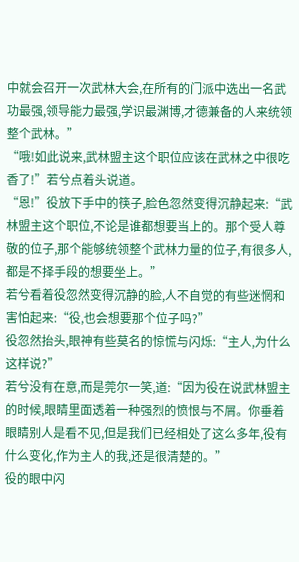中就会召开一次武林大会,在所有的门派中选出一名武功最强,领导能力最强,学识最渊博,才德兼备的人来统领整个武林。”
“哦!如此说来,武林盟主这个职位应该在武林之中很吃香了!”若兮点着头说道。
“恩!”役放下手中的筷子,脸色忽然变得沉静起来:“武林盟主这个职位,不论是谁都想要当上的。那个受人尊敬的位子,那个能够统领整个武林力量的位子,有很多人,都是不择手段的想要坐上。”
若兮看着役忽然变得沉静的脸,人不自觉的有些迷惘和害怕起来:“役,也会想要那个位子吗?”
役忽然抬头,眼神有些莫名的惊慌与闪烁:“主人,为什么这样说?”
若兮没有在意,而是莞尔一笑,道:“因为役在说武林盟主的时候,眼睛里面透着一种强烈的愤恨与不屑。你垂着眼睛别人是看不见,但是我们已经相处了这么多年,役有什么变化,作为主人的我,还是很清楚的。”
役的眼中闪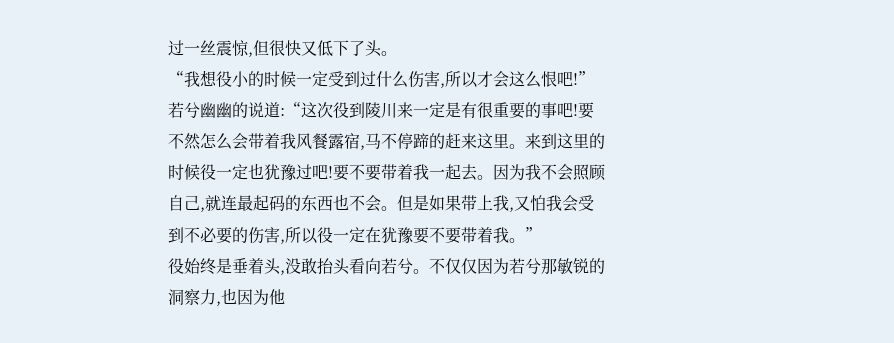过一丝震惊,但很快又低下了头。
“我想役小的时候一定受到过什么伤害,所以才会这么恨吧!”若兮幽幽的说道:“这次役到陵川来一定是有很重要的事吧!要不然怎么会带着我风餐露宿,马不停蹄的赶来这里。来到这里的时候役一定也犹豫过吧!要不要带着我一起去。因为我不会照顾自己,就连最起码的东西也不会。但是如果带上我,又怕我会受到不必要的伤害,所以役一定在犹豫要不要带着我。”
役始终是垂着头,没敢抬头看向若兮。不仅仅因为若兮那敏锐的洞察力,也因为他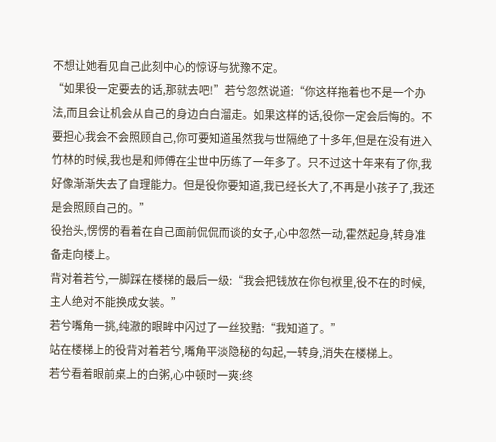不想让她看见自己此刻中心的惊讶与犹豫不定。
“如果役一定要去的话,那就去吧!”若兮忽然说道:“你这样拖着也不是一个办法,而且会让机会从自己的身边白白溜走。如果这样的话,役你一定会后悔的。不要担心我会不会照顾自己,你可要知道虽然我与世隔绝了十多年,但是在没有进入竹林的时候,我也是和师傅在尘世中历练了一年多了。只不过这十年来有了你,我好像渐渐失去了自理能力。但是役你要知道,我已经长大了,不再是小孩子了,我还是会照顾自己的。”
役抬头,愣愣的看着在自己面前侃侃而谈的女子,心中忽然一动,霍然起身,转身准备走向楼上。
背对着若兮,一脚踩在楼梯的最后一级:“我会把钱放在你包袱里,役不在的时候,主人绝对不能换成女装。”
若兮嘴角一挑,纯澈的眼眸中闪过了一丝狡黠:“我知道了。”
站在楼梯上的役背对着若兮,嘴角平淡隐秘的勾起,一转身,消失在楼梯上。
若兮看着眼前桌上的白粥,心中顿时一爽:终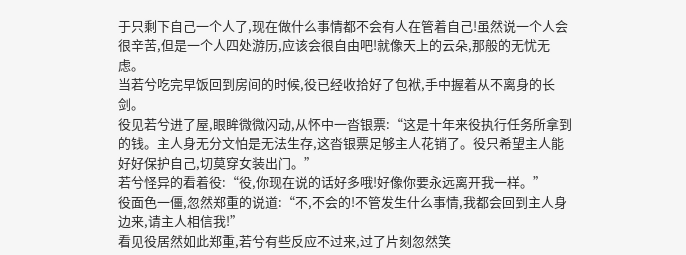于只剩下自己一个人了,现在做什么事情都不会有人在管着自己!虽然说一个人会很辛苦,但是一个人四处游历,应该会很自由吧!就像天上的云朵,那般的无忧无虑。
当若兮吃完早饭回到房间的时候,役已经收拾好了包袱,手中握着从不离身的长剑。
役见若兮进了屋,眼眸微微闪动,从怀中一沓银票:“这是十年来役执行任务所拿到的钱。主人身无分文怕是无法生存,这沓银票足够主人花销了。役只希望主人能好好保护自己,切莫穿女装出门。”
若兮怪异的看着役:“役,你现在说的话好多哦!好像你要永远离开我一样。”
役面色一僵,忽然郑重的说道:“不,不会的!不管发生什么事情,我都会回到主人身边来,请主人相信我!”
看见役居然如此郑重,若兮有些反应不过来,过了片刻忽然笑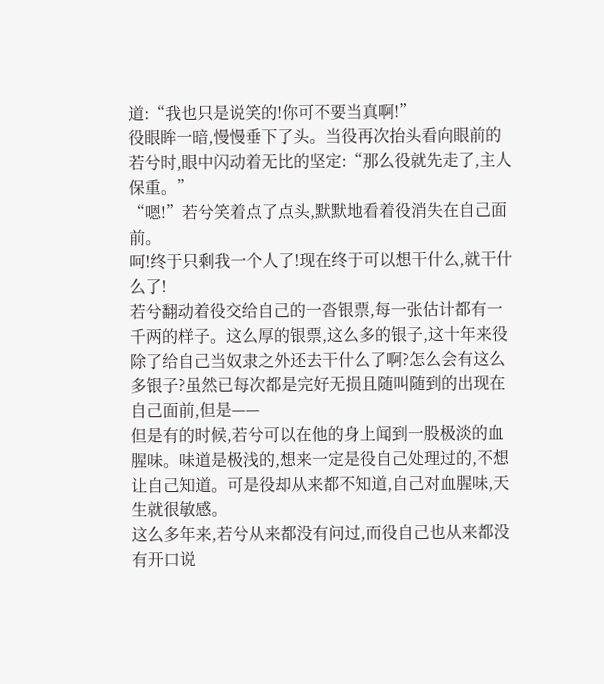道:“我也只是说笑的!你可不要当真啊!”
役眼眸一暗,慢慢垂下了头。当役再次抬头看向眼前的若兮时,眼中闪动着无比的坚定:“那么役就先走了,主人保重。”
“嗯!”若兮笑着点了点头,默默地看着役消失在自己面前。
呵!终于只剩我一个人了!现在终于可以想干什么,就干什么了!
若兮翻动着役交给自己的一沓银票,每一张估计都有一千两的样子。这么厚的银票,这么多的银子,这十年来役除了给自己当奴隶之外还去干什么了啊?怎么会有这么多银子?虽然已每次都是完好无损且随叫随到的出现在自己面前,但是——
但是有的时候,若兮可以在他的身上闻到一股极淡的血腥味。味道是极浅的,想来一定是役自己处理过的,不想让自己知道。可是役却从来都不知道,自己对血腥味,天生就很敏感。
这么多年来,若兮从来都没有问过,而役自己也从来都没有开口说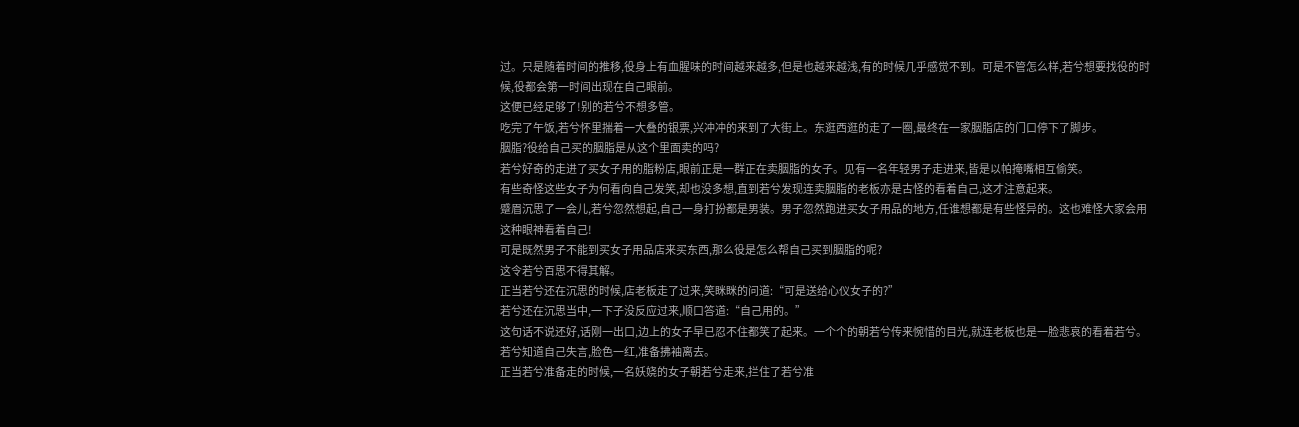过。只是随着时间的推移,役身上有血腥味的时间越来越多,但是也越来越浅,有的时候几乎感觉不到。可是不管怎么样,若兮想要找役的时候,役都会第一时间出现在自己眼前。
这便已经足够了!别的若兮不想多管。
吃完了午饭,若兮怀里揣着一大叠的银票,兴冲冲的来到了大街上。东逛西逛的走了一圈,最终在一家胭脂店的门口停下了脚步。
胭脂?役给自己买的胭脂是从这个里面卖的吗?
若兮好奇的走进了买女子用的脂粉店,眼前正是一群正在卖胭脂的女子。见有一名年轻男子走进来,皆是以帕掩嘴相互偷笑。
有些奇怪这些女子为何看向自己发笑,却也没多想,直到若兮发现连卖胭脂的老板亦是古怪的看着自己,这才注意起来。
蹙眉沉思了一会儿,若兮忽然想起,自己一身打扮都是男装。男子忽然跑进买女子用品的地方,任谁想都是有些怪异的。这也难怪大家会用这种眼神看着自己!
可是既然男子不能到买女子用品店来买东西,那么役是怎么帮自己买到胭脂的呢?
这令若兮百思不得其解。
正当若兮还在沉思的时候,店老板走了过来,笑眯眯的问道:“可是送给心仪女子的?”
若兮还在沉思当中,一下子没反应过来,顺口答道:“自己用的。”
这句话不说还好,话刚一出口,边上的女子早已忍不住都笑了起来。一个个的朝若兮传来惋惜的目光,就连老板也是一脸悲哀的看着若兮。
若兮知道自己失言,脸色一红,准备拂袖离去。
正当若兮准备走的时候,一名妖娆的女子朝若兮走来,拦住了若兮准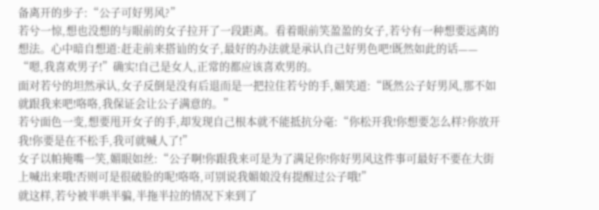备离开的步子:“公子可好男风?”
若兮一惊,想也没想的与眼前的女子拉开了一段距离。看着眼前笑盈盈的女子,若兮有一种想要远离的想法。心中暗自想道:赶走前来搭讪的女子,最好的办法就是承认自己好男色吧!既然如此的话——
“嗯,我喜欢男子!”确实!自己是女人,正常的都应该喜欢男的。
面对若兮的坦然承认,女子反倒是没有后退而是一把拉住若兮的手,媚笑道:“既然公子好男风,那不如就跟我来吧!咯咯,我保证会让公子满意的。”
若兮面色一变,想要甩开女子的手,却发现自己根本就不能抵抗分毫:“你松开我!你想要怎么样?你放开我!你要是在不松手,我可就喊人了!”
女子以帕掩嘴一笑,媚眼如丝:“公子啊!你跟我来可是为了满足你!你好男风这件事可最好不要在大街上喊出来哦!否则可是很破脸的呢!咯咯,可别说我媚娘没有提醒过公子哦!”
就这样,若兮被半哄半骗,半拖半拉的情况下来到了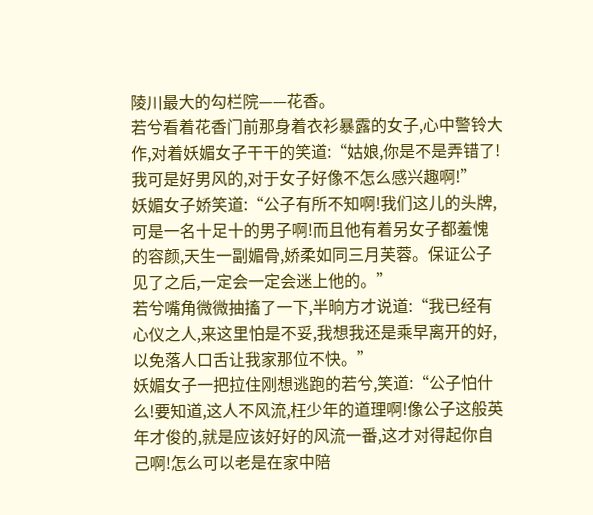陵川最大的勾栏院——花香。
若兮看着花香门前那身着衣衫暴露的女子,心中警铃大作,对着妖媚女子干干的笑道:“姑娘,你是不是弄错了!我可是好男风的,对于女子好像不怎么感兴趣啊!”
妖媚女子娇笑道:“公子有所不知啊!我们这儿的头牌,可是一名十足十的男子啊!而且他有着另女子都羞愧的容颜,天生一副媚骨,娇柔如同三月芙蓉。保证公子见了之后,一定会一定会迷上他的。”
若兮嘴角微微抽搐了一下,半晌方才说道:“我已经有心仪之人,来这里怕是不妥,我想我还是乘早离开的好,以免落人口舌让我家那位不快。”
妖媚女子一把拉住刚想逃跑的若兮,笑道:“公子怕什么!要知道,这人不风流,枉少年的道理啊!像公子这般英年才俊的,就是应该好好的风流一番,这才对得起你自己啊!怎么可以老是在家中陪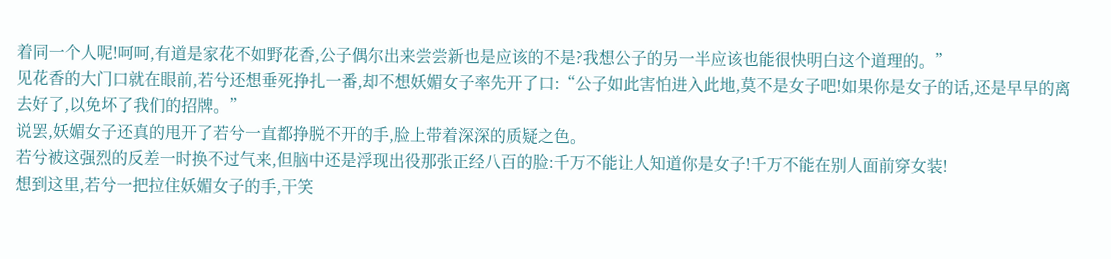着同一个人呢!呵呵,有道是家花不如野花香,公子偶尔出来尝尝新也是应该的不是?我想公子的另一半应该也能很快明白这个道理的。”
见花香的大门口就在眼前,若兮还想垂死挣扎一番,却不想妖媚女子率先开了口:“公子如此害怕进入此地,莫不是女子吧!如果你是女子的话,还是早早的离去好了,以免坏了我们的招牌。”
说罢,妖媚女子还真的甩开了若兮一直都挣脱不开的手,脸上带着深深的质疑之色。
若兮被这强烈的反差一时换不过气来,但脑中还是浮现出役那张正经八百的脸:千万不能让人知道你是女子!千万不能在别人面前穿女装!
想到这里,若兮一把拉住妖媚女子的手,干笑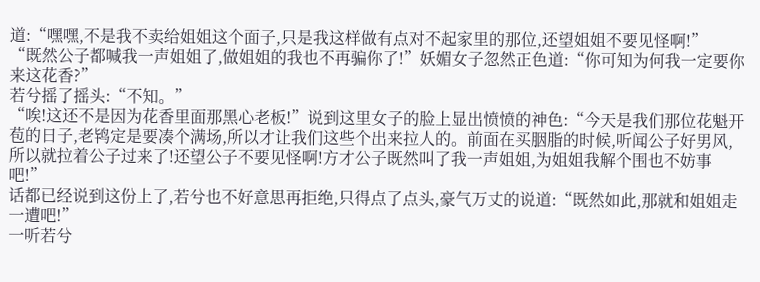道:“嘿嘿,不是我不卖给姐姐这个面子,只是我这样做有点对不起家里的那位,还望姐姐不要见怪啊!”
“既然公子都喊我一声姐姐了,做姐姐的我也不再骗你了!”妖媚女子忽然正色道:“你可知为何我一定要你来这花香?”
若兮摇了摇头:“不知。”
“唉!这还不是因为花香里面那黑心老板!”说到这里女子的脸上显出愤愤的神色:“今天是我们那位花魁开苞的日子,老鸨定是要凑个满场,所以才让我们这些个出来拉人的。前面在买胭脂的时候,听闻公子好男风,所以就拉着公子过来了!还望公子不要见怪啊!方才公子既然叫了我一声姐姐,为姐姐我解个围也不妨事吧!”
话都已经说到这份上了,若兮也不好意思再拒绝,只得点了点头,豪气万丈的说道:“既然如此,那就和姐姐走一遭吧!”
一听若兮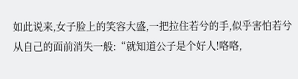如此说来,女子脸上的笑容大盛,一把拉住若兮的手,似乎害怕若兮从自己的面前消失一般:“就知道公子是个好人!咯咯,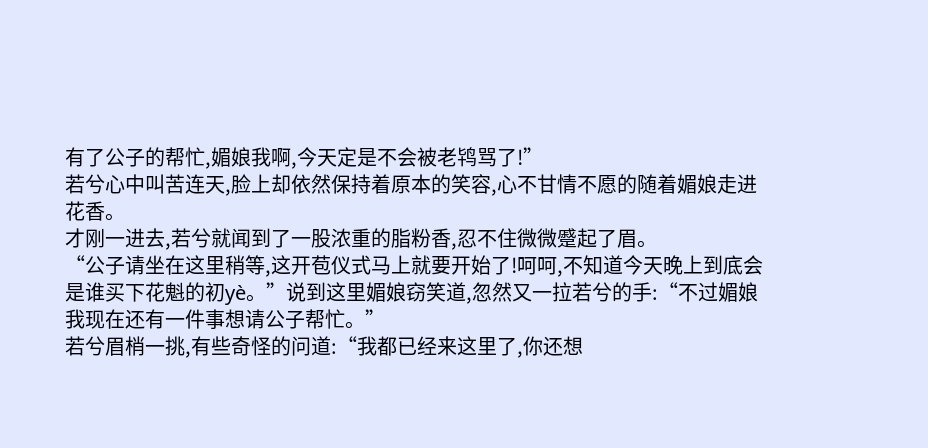有了公子的帮忙,媚娘我啊,今天定是不会被老鸨骂了!”
若兮心中叫苦连天,脸上却依然保持着原本的笑容,心不甘情不愿的随着媚娘走进花香。
才刚一进去,若兮就闻到了一股浓重的脂粉香,忍不住微微蹙起了眉。
“公子请坐在这里稍等,这开苞仪式马上就要开始了!呵呵,不知道今天晚上到底会是谁买下花魁的初yè。”说到这里媚娘窃笑道,忽然又一拉若兮的手:“不过媚娘我现在还有一件事想请公子帮忙。”
若兮眉梢一挑,有些奇怪的问道:“我都已经来这里了,你还想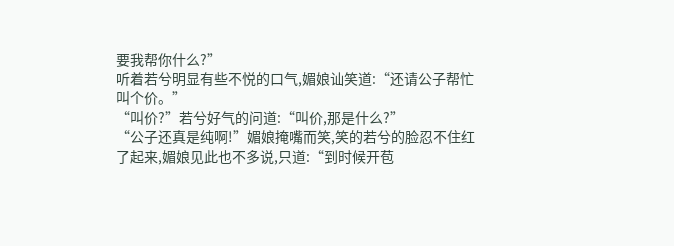要我帮你什么?”
听着若兮明显有些不悦的口气,媚娘讪笑道:“还请公子帮忙叫个价。”
“叫价?”若兮好气的问道:“叫价,那是什么?”
“公子还真是纯啊!”媚娘掩嘴而笑,笑的若兮的脸忍不住红了起来,媚娘见此也不多说,只道:“到时候开苞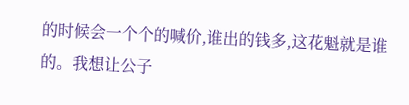的时候会一个个的喊价,谁出的钱多,这花魁就是谁的。我想让公子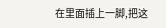在里面插上一脚,把这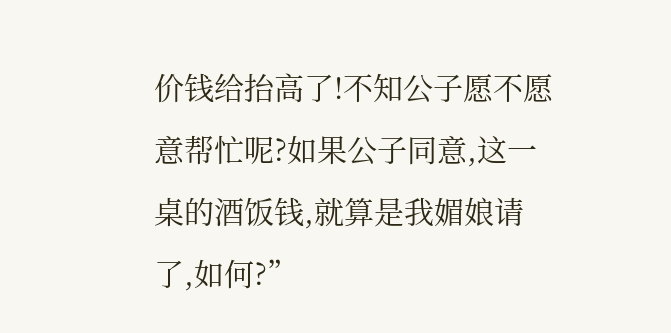价钱给抬高了!不知公子愿不愿意帮忙呢?如果公子同意,这一桌的酒饭钱,就算是我媚娘请了,如何?”